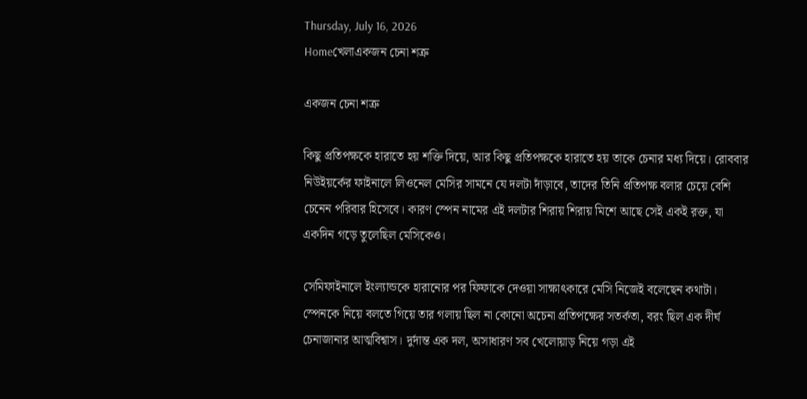Thursday, July 16, 2026
Homeখেলাএকজন চেনা শত্রু

একজন চেনা শত্রু

কিছু প্রতিপক্ষকে হারাতে হয় শক্তি দিয়ে, আর কিছু প্রতিপক্ষকে হারাতে হয় তাকে চেনার মধ্য দিয়ে। রোববার নিউইয়র্কের ফাইনালে লিওনেল মেসির সামনে যে দলটা দাঁড়াবে, তাদের তিনি প্রতিপক্ষ বলার চেয়ে বেশি চেনেন পরিবার হিসেবে। কারণ স্পেন নামের এই দলটার শিরায় শিরায় মিশে আছে সেই একই রক্ত, যা একদিন গড়ে তুলেছিল মেসিকেও।

সেমিফাইনালে ইংল্যান্ডকে হারানোর পর ফিফাকে দেওয়া সাক্ষাৎকারে মেসি নিজেই বলেছেন কথাটা। স্পেনকে নিয়ে বলতে গিয়ে তার গলায় ছিল না কোনো অচেনা প্রতিপক্ষের সতর্কতা, বরং ছিল এক দীর্ঘ চেনাজানার আত্মবিশ্বাস। দুর্দান্ত এক দল, অসাধারণ সব খেলোয়াড় নিয়ে গড়া এই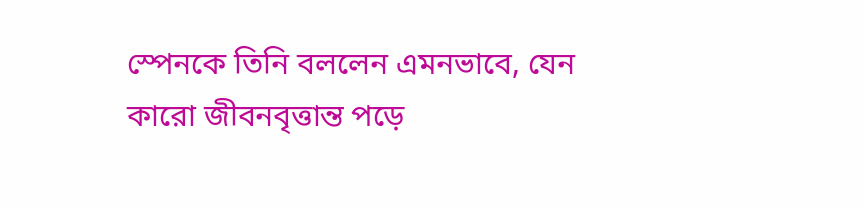স্পেনকে তিনি বললেন এমনভাবে, যেন কারো জীবনবৃত্তান্ত পড়ে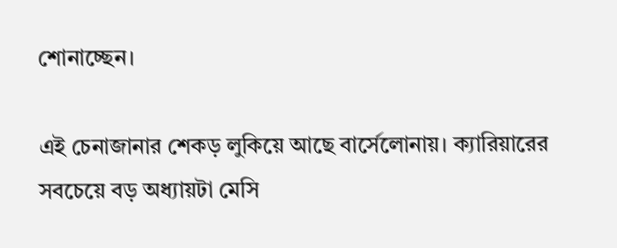শোনাচ্ছেন।

এই চেনাজানার শেকড় লুকিয়ে আছে বার্সেলোনায়। ক্যারিয়ারের সবচেয়ে বড় অধ্যায়টা মেসি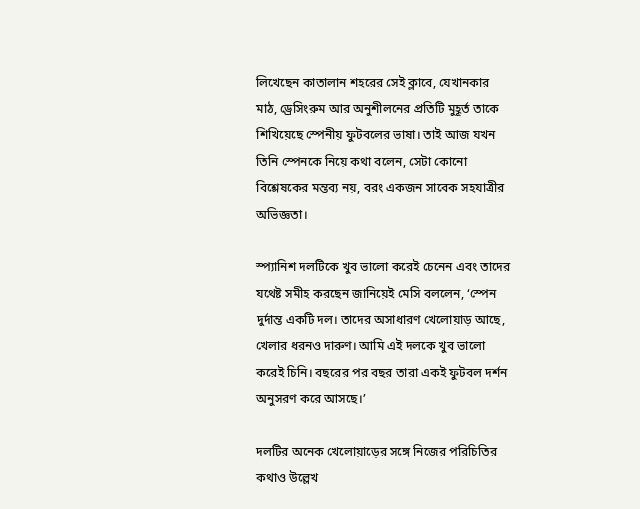লিখেছেন কাতালান শহরের সেই ক্লাবে, যেখানকার মাঠ, ড্রেসিংরুম আর অনুশীলনের প্রতিটি মুহূর্ত তাকে শিখিয়েছে স্পেনীয় ফুটবলের ভাষা। তাই আজ যখন তিনি স্পেনকে নিয়ে কথা বলেন, সেটা কোনো বিশ্লেষকের মন্তব্য নয়, বরং একজন সাবেক সহযাত্রীর অভিজ্ঞতা।

স্প্যানিশ দলটিকে খুব ভালো করেই চেনেন এবং তাদের যথেষ্ট সমীহ করছেন জানিয়েই মেসি বললেন, ‘স্পেন দুর্দান্ত একটি দল। তাদের অসাধারণ খেলোয়াড় আছে, খেলার ধরনও দারুণ। আমি এই দলকে খুব ভালো করেই চিনি। বছরের পর বছর তারা একই ফুটবল দর্শন অনুসরণ করে আসছে।’

দলটির অনেক খেলোয়াড়ের সঙ্গে নিজের পরিচিতির কথাও উল্লেখ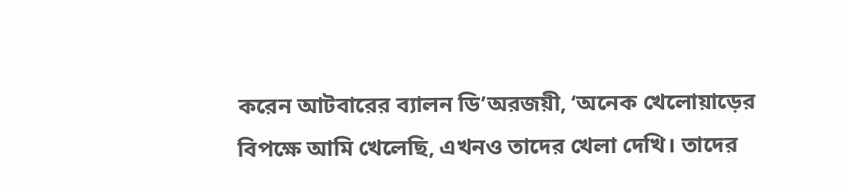করেন আটবারের ব্যালন ডি’অরজয়ী, ‘অনেক খেলোয়াড়ের বিপক্ষে আমি খেলেছি, এখনও তাদের খেলা দেখি। তাদের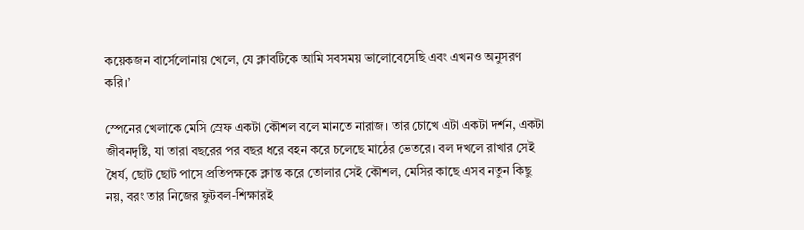কয়েকজন বার্সেলোনায় খেলে, যে ক্লাবটিকে আমি সবসময় ভালোবেসেছি এবং এখনও অনুসরণ করি।’

স্পেনের খেলাকে মেসি স্রেফ একটা কৌশল বলে মানতে নারাজ। তার চোখে এটা একটা দর্শন, একটা জীবনদৃষ্টি, যা তারা বছরের পর বছর ধরে বহন করে চলেছে মাঠের ভেতরে। বল দখলে রাখার সেই ধৈর্য, ছোট ছোট পাসে প্রতিপক্ষকে ক্লান্ত করে তোলার সেই কৌশল, মেসির কাছে এসব নতুন কিছু নয়, বরং তার নিজের ফুটবল-শিক্ষারই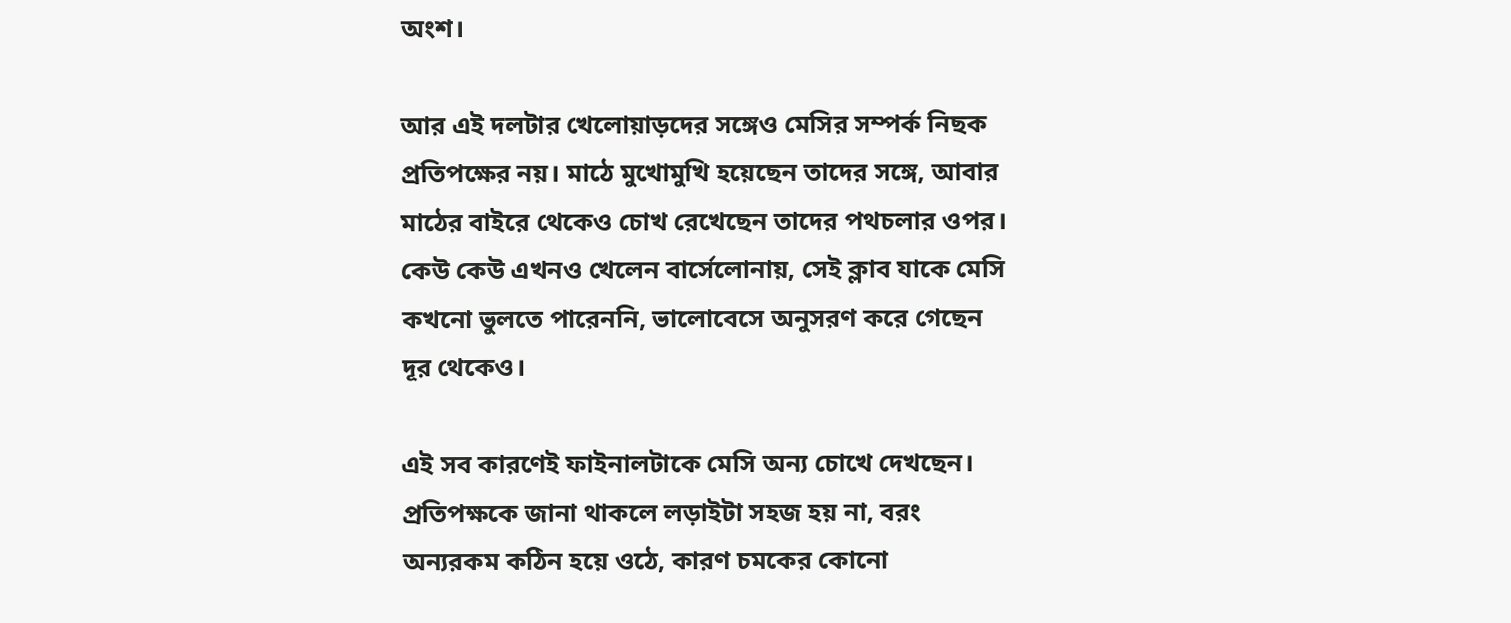অংশ।

আর এই দলটার খেলোয়াড়দের সঙ্গেও মেসির সম্পর্ক নিছক প্রতিপক্ষের নয়। মাঠে মুখোমুখি হয়েছেন তাদের সঙ্গে, আবার মাঠের বাইরে থেকেও চোখ রেখেছেন তাদের পথচলার ওপর। কেউ কেউ এখনও খেলেন বার্সেলোনায়, সেই ক্লাব যাকে মেসি কখনো ভুলতে পারেননি, ভালোবেসে অনুসরণ করে গেছেন দূর থেকেও।

এই সব কারণেই ফাইনালটাকে মেসি অন্য চোখে দেখছেন। প্রতিপক্ষকে জানা থাকলে লড়াইটা সহজ হয় না, বরং অন্যরকম কঠিন হয়ে ওঠে, কারণ চমকের কোনো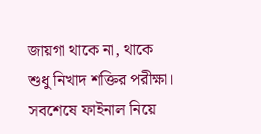জায়গা থাকে না, থাকে শুধু নিখাদ শক্তির পরীক্ষা। সবশেষে ফাইনাল নিয়ে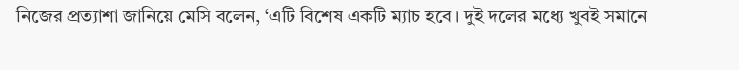নিজের প্রত্যাশা জানিয়ে মেসি বলেন, ‘এটি বিশেষ একটি ম্যাচ হবে। দুই দলের মধ্যে খুবই সমানে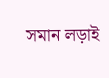সমান লড়াই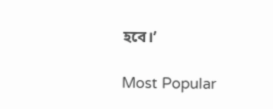হবে।’

Most Popular